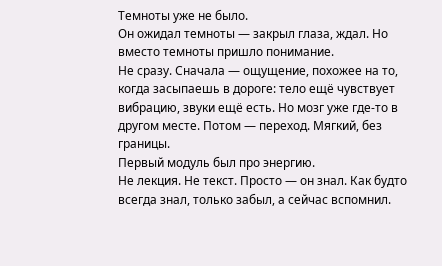Темноты уже не было.
Он ожидал темноты — закрыл глаза, ждал. Но вместо темноты пришло понимание.
Не сразу. Сначала — ощущение, похожее на то, когда засыпаешь в дороге: тело ещё чувствует вибрацию, звуки ещё есть. Но мозг уже где-то в другом месте. Потом — переход. Мягкий, без границы.
Первый модуль был про энергию.
Не лекция. Не текст. Просто — он знал. Как будто всегда знал, только забыл, а сейчас вспомнил.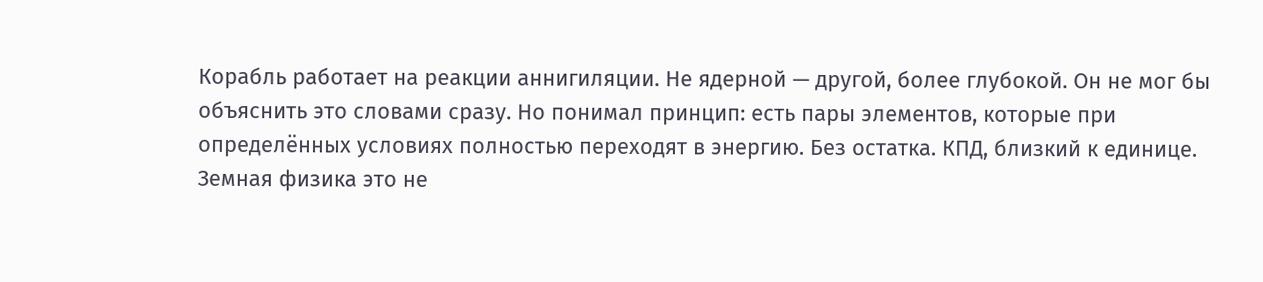Корабль работает на реакции аннигиляции. Не ядерной — другой, более глубокой. Он не мог бы объяснить это словами сразу. Но понимал принцип: есть пары элементов, которые при определённых условиях полностью переходят в энергию. Без остатка. КПД, близкий к единице.
Земная физика это не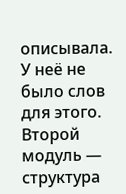описывала. У неё не было слов для этого.
Второй модуль — структура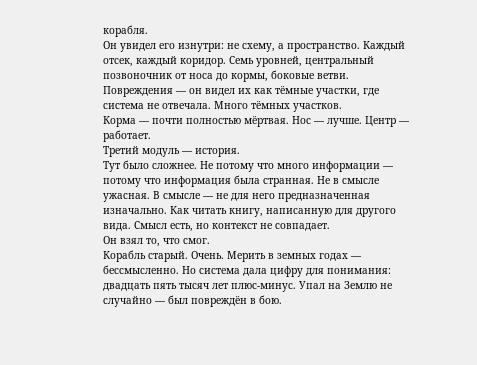корабля.
Он увидел его изнутри: не схему, а пространство. Каждый отсек, каждый коридор. Семь уровней, центральный позвоночник от носа до кормы, боковые ветви. Повреждения — он видел их как тёмные участки, где система не отвечала. Много тёмных участков.
Корма — почти полностью мёртвая. Нос — лучше. Центр — работает.
Третий модуль — история.
Тут было сложнее. Не потому что много информации — потому что информация была странная. Не в смысле ужасная. В смысле — не для него предназначенная изначально. Как читать книгу, написанную для другого вида. Смысл есть, но контекст не совпадает.
Он взял то, что смог.
Корабль старый. Очень. Мерить в земных годах — бессмысленно. Но система дала цифру для понимания: двадцать пять тысяч лет плюс-минус. Упал на Землю не случайно — был повреждён в бою.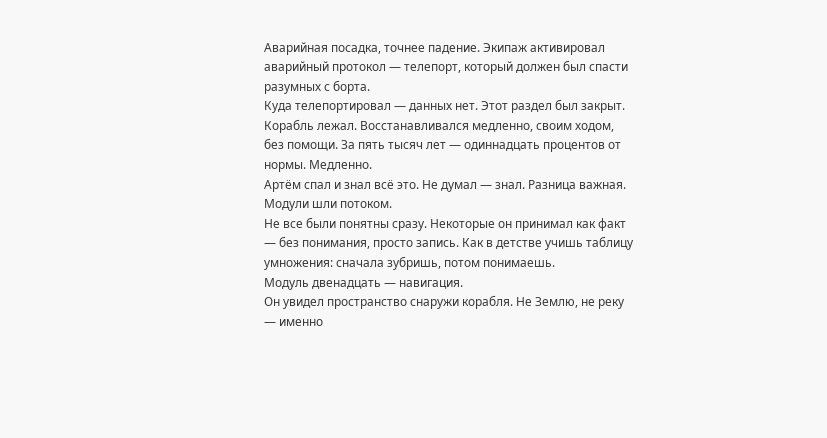Аварийная посадка, точнее падение. Экипаж активировал аварийный протокол — телепорт, который должен был спасти разумных с борта.
Куда телепортировал — данных нет. Этот раздел был закрыт.
Корабль лежал. Восстанавливался медленно, своим ходом, без помощи. За пять тысяч лет — одиннадцать процентов от нормы. Медленно.
Артём спал и знал всё это. Не думал — знал. Разница важная.
Модули шли потоком.
Не все были понятны сразу. Некоторые он принимал как факт — без понимания, просто запись. Как в детстве учишь таблицу умножения: сначала зубришь, потом понимаешь.
Модуль двенадцать — навигация.
Он увидел пространство снаружи корабля. Не Землю, не реку — именно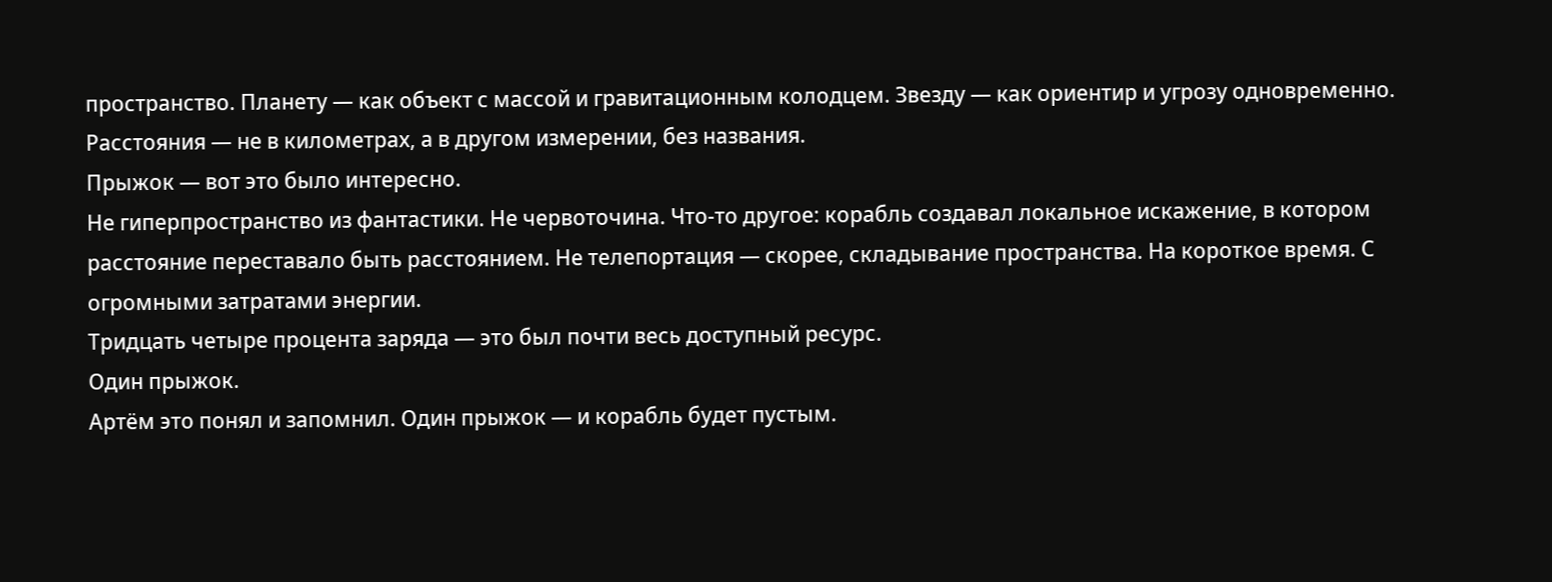пространство. Планету — как объект с массой и гравитационным колодцем. Звезду — как ориентир и угрозу одновременно. Расстояния — не в километрах, а в другом измерении, без названия.
Прыжок — вот это было интересно.
Не гиперпространство из фантастики. Не червоточина. Что-то другое: корабль создавал локальное искажение, в котором расстояние переставало быть расстоянием. Не телепортация — скорее, складывание пространства. На короткое время. С огромными затратами энергии.
Тридцать четыре процента заряда — это был почти весь доступный ресурс.
Один прыжок.
Артём это понял и запомнил. Один прыжок — и корабль будет пустым.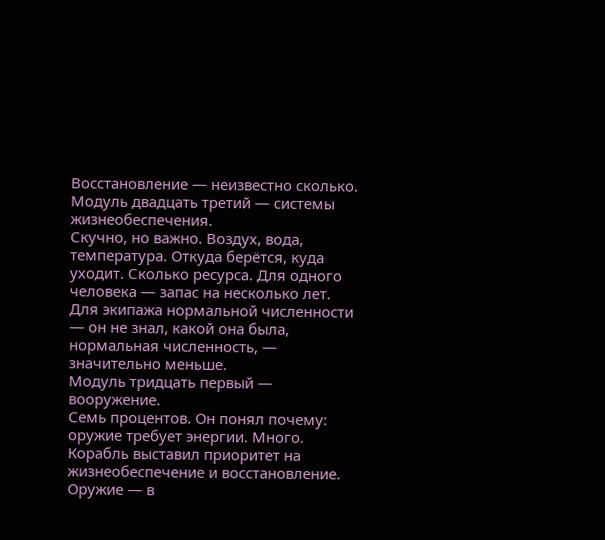Восстановление — неизвестно сколько.
Модуль двадцать третий — системы жизнеобеспечения.
Скучно, но важно. Воздух, вода, температура. Откуда берётся, куда уходит. Сколько ресурса. Для одного человека — запас на несколько лет. Для экипажа нормальной численности — он не знал, какой она была, нормальная численность, — значительно меньше.
Модуль тридцать первый — вооружение.
Семь процентов. Он понял почему: оружие требует энергии. Много. Корабль выставил приоритет на жизнеобеспечение и восстановление. Оружие — в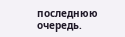последнюю очередь.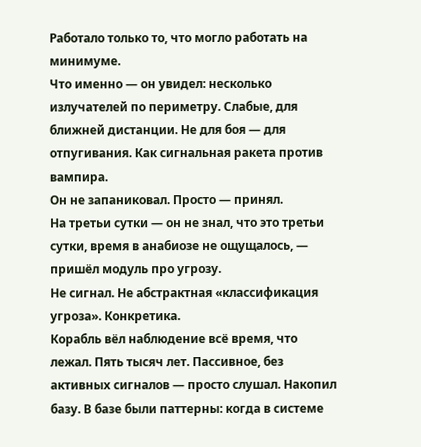Работало только то, что могло работать на минимуме.
Что именно — он увидел: несколько излучателей по периметру. Слабые, для ближней дистанции. Не для боя — для отпугивания. Как сигнальная ракета против вампира.
Он не запаниковал. Просто — принял.
На третьи сутки — он не знал, что это третьи сутки, время в анабиозе не ощущалось, — пришёл модуль про угрозу.
Не сигнал. Не абстрактная «классификация угроза». Конкретика.
Корабль вёл наблюдение всё время, что лежал. Пять тысяч лет. Пассивное, без активных сигналов — просто слушал. Накопил базу. В базе были паттерны: когда в системе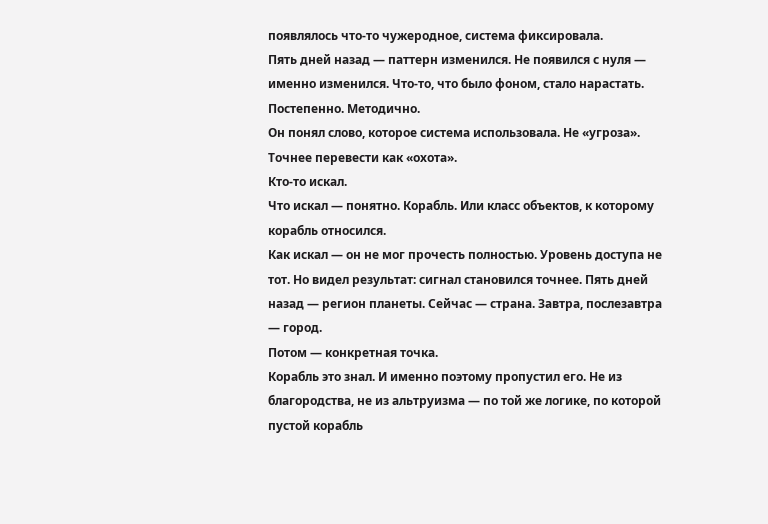появлялось что-то чужеродное, система фиксировала.
Пять дней назад — паттерн изменился. Не появился с нуля — именно изменился. Что-то, что было фоном, стало нарастать. Постепенно. Методично.
Он понял слово, которое система использовала. Не «угроза». Точнее перевести как «охота».
Кто-то искал.
Что искал — понятно. Корабль. Или класс объектов, к которому корабль относился.
Как искал — он не мог прочесть полностью. Уровень доступа не тот. Но видел результат: сигнал становился точнее. Пять дней назад — регион планеты. Сейчас — страна. Завтра, послезавтра — город.
Потом — конкретная точка.
Корабль это знал. И именно поэтому пропустил его. Не из благородства, не из альтруизма — по той же логике, по которой пустой корабль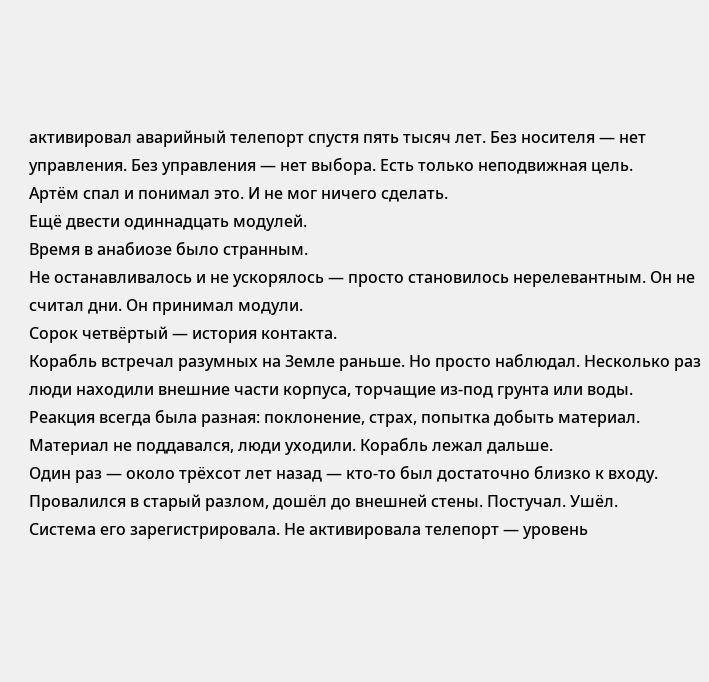активировал аварийный телепорт спустя пять тысяч лет. Без носителя — нет управления. Без управления — нет выбора. Есть только неподвижная цель.
Артём спал и понимал это. И не мог ничего сделать.
Ещё двести одиннадцать модулей.
Время в анабиозе было странным.
Не останавливалось и не ускорялось — просто становилось нерелевантным. Он не считал дни. Он принимал модули.
Сорок четвёртый — история контакта.
Корабль встречал разумных на Земле раньше. Но просто наблюдал. Несколько раз люди находили внешние части корпуса, торчащие из-под грунта или воды.
Реакция всегда была разная: поклонение, страх, попытка добыть материал. Материал не поддавался, люди уходили. Корабль лежал дальше.
Один раз — около трёхсот лет назад — кто-то был достаточно близко к входу. Провалился в старый разлом, дошёл до внешней стены. Постучал. Ушёл.
Система его зарегистрировала. Не активировала телепорт — уровень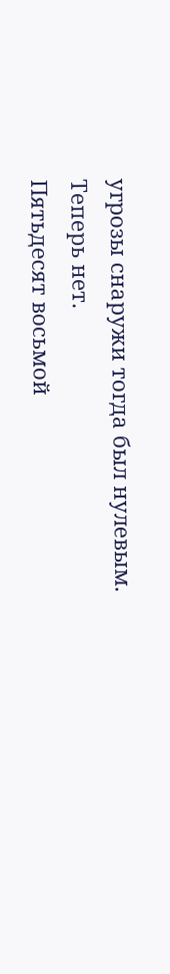угрозы снаружи тогда был нулевым.
Теперь нет.
Пятьдесят восьмой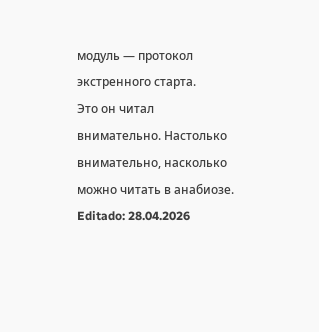модуль — протокол экстренного старта.
Это он читал внимательно. Настолько внимательно, насколько можно читать в анабиозе.
Editado: 28.04.2026